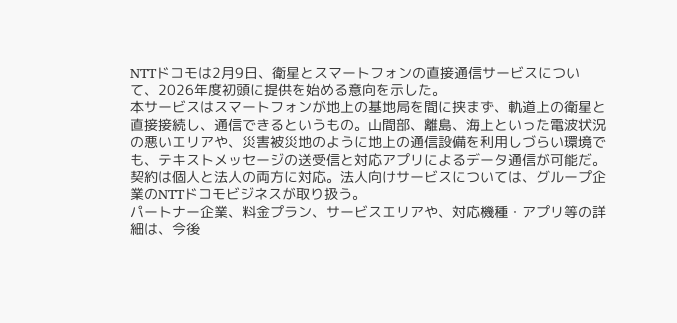NTTドコモは2月9日、衛星とスマートフォンの直接通信サービスについて、2026年度初頭に提供を始める意向を示した。
本サービスはスマートフォンが地上の基地局を間に挟まず、軌道上の衛星と直接接続し、通信できるというもの。山間部、離島、海上といった電波状況の悪いエリアや、災害被災地のように地上の通信設備を利用しづらい環境でも、テキストメッセージの送受信と対応アプリによるデータ通信が可能だ。
契約は個人と法人の両方に対応。法人向けサービスについては、グループ企業のNTTドコモビジネスが取り扱う。
パートナー企業、料金プラン、サービスエリアや、対応機種・アプリ等の詳細は、今後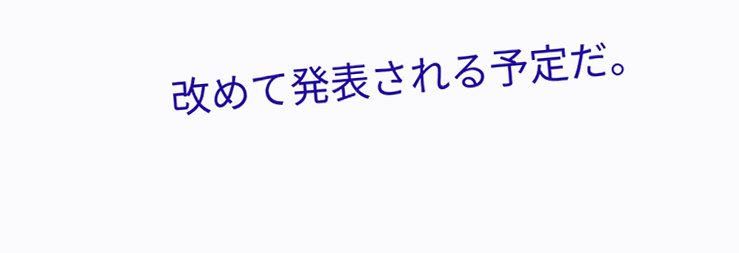改めて発表される予定だ。